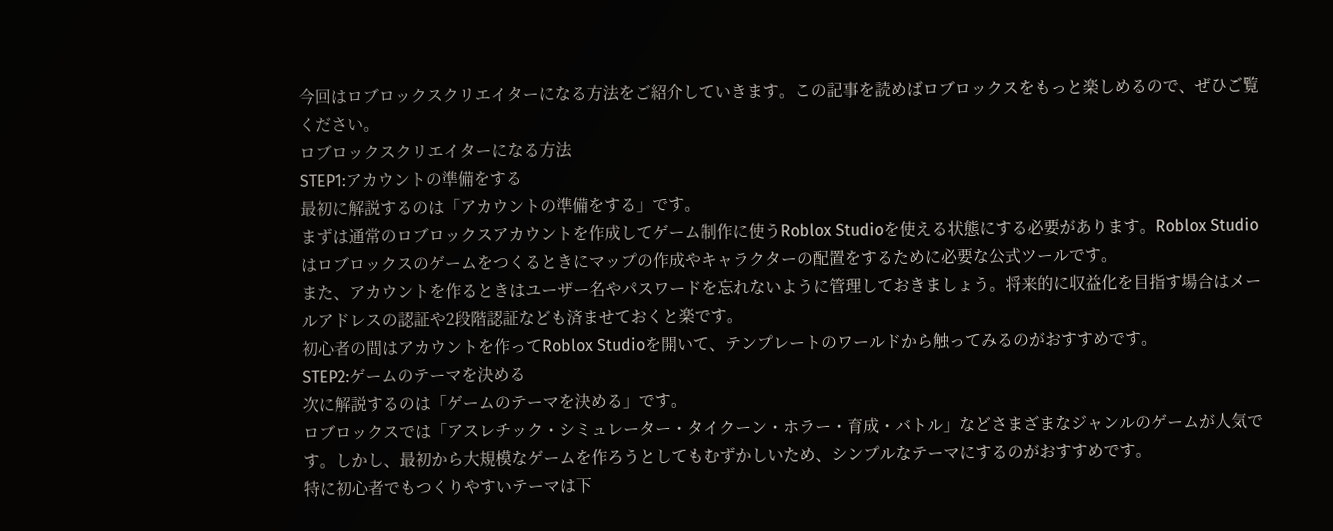今回はロブロックスクリエイターになる方法をご紹介していきます。この記事を読めばロブロックスをもっと楽しめるので、ぜひご覧ください。
ロブロックスクリエイターになる方法
STEP1:アカウントの準備をする
最初に解説するのは「アカウントの準備をする」です。
まずは通常のロブロックスアカウントを作成してゲーム制作に使うRoblox Studioを使える状態にする必要があります。Roblox Studioはロブロックスのゲームをつくるときにマップの作成やキャラクターの配置をするために必要な公式ツールです。
また、アカウントを作るときはユーザー名やパスワードを忘れないように管理しておきましょう。将来的に収益化を目指す場合はメールアドレスの認証や2段階認証なども済ませておくと楽です。
初心者の間はアカウントを作ってRoblox Studioを開いて、テンプレートのワールドから触ってみるのがおすすめです。
STEP2:ゲームのテーマを決める
次に解説するのは「ゲームのテーマを決める」です。
ロブロックスでは「アスレチック・シミュレーター・タイクーン・ホラー・育成・バトル」などさまざまなジャンルのゲームが人気です。しかし、最初から大規模なゲームを作ろうとしてもむずかしいため、シンプルなテーマにするのがおすすめです。
特に初心者でもつくりやすいテーマは下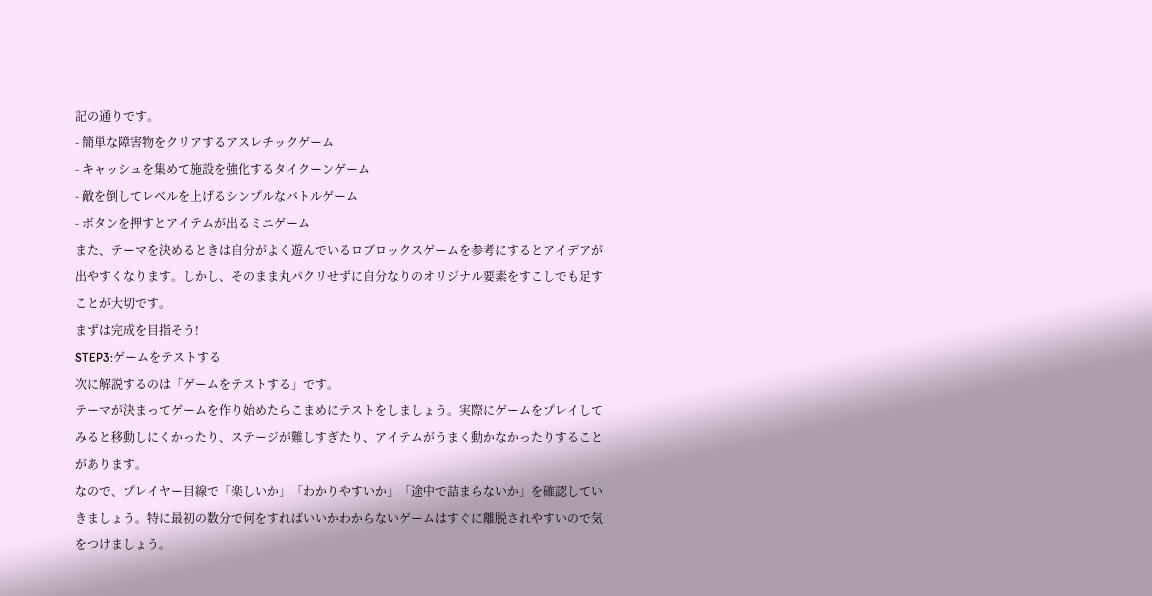記の通りです。
- 簡単な障害物をクリアするアスレチックゲーム
- キャッシュを集めて施設を強化するタイクーンゲーム
- 敵を倒してレベルを上げるシンプルなバトルゲーム
- ボタンを押すとアイテムが出るミニゲーム
また、テーマを決めるときは自分がよく遊んでいるロブロックスゲームを参考にするとアイデアが出やすくなります。しかし、そのまま丸パクリせずに自分なりのオリジナル要素をすこしでも足すことが大切です。
まずは完成を目指そう!
STEP3:ゲームをテストする
次に解説するのは「ゲームをテストする」です。
テーマが決まってゲームを作り始めたらこまめにテストをしましょう。実際にゲームをプレイしてみると移動しにくかったり、ステージが難しすぎたり、アイテムがうまく動かなかったりすることがあります。
なので、プレイヤー目線で「楽しいか」「わかりやすいか」「途中で詰まらないか」を確認していきましょう。特に最初の数分で何をすればいいかわからないゲームはすぐに離脱されやすいので気をつけましょう。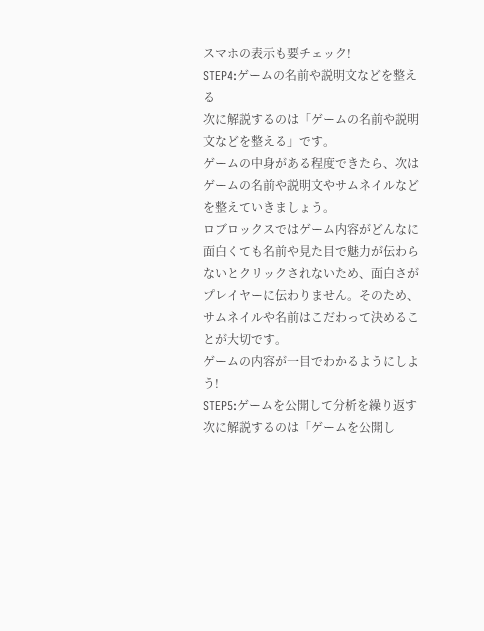スマホの表示も要チェック!
STEP4:ゲームの名前や説明文などを整える
次に解説するのは「ゲームの名前や説明文などを整える」です。
ゲームの中身がある程度できたら、次はゲームの名前や説明文やサムネイルなどを整えていきましょう。
ロブロックスではゲーム内容がどんなに面白くても名前や見た目で魅力が伝わらないとクリックされないため、面白さがプレイヤーに伝わりません。そのため、サムネイルや名前はこだわって決めることが大切です。
ゲームの内容が一目でわかるようにしよう!
STEP5:ゲームを公開して分析を繰り返す
次に解説するのは「ゲームを公開し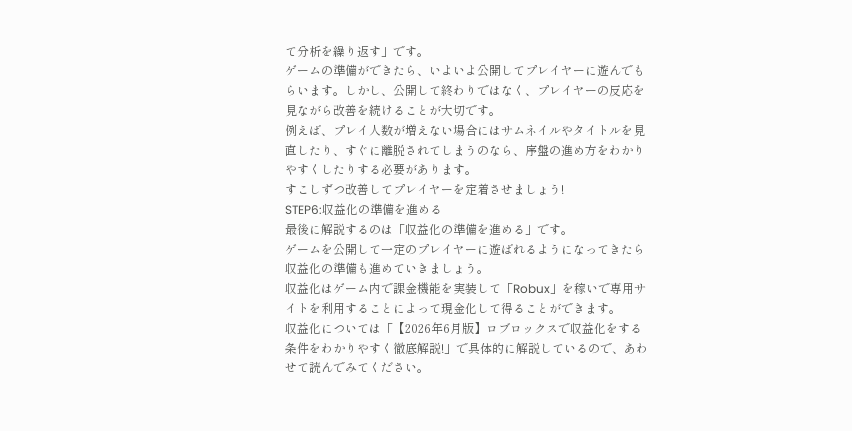て分析を繰り返す」です。
ゲームの準備ができたら、いよいよ公開してプレイヤーに遊んでもらいます。しかし、公開して終わりではなく、プレイヤーの反応を見ながら改善を続けることが大切です。
例えば、プレイ人数が増えない場合にはサムネイルやタイトルを見直したり、すぐに離脱されてしまうのなら、序盤の進め方をわかりやすくしたりする必要があります。
すこしずつ改善してプレイヤーを定着させましょう!
STEP6:収益化の準備を進める
最後に解説するのは「収益化の準備を進める」です。
ゲームを公開して一定のプレイヤーに遊ばれるようになってきたら収益化の準備も進めていきましょう。
収益化はゲーム内で課金機能を実装して「Robux」を稼いで専用サイトを利用することによって現金化して得ることができます。
収益化については「【2026年6月版】ロブロックスで収益化をする条件をわかりやすく徹底解説!」で具体的に解説しているので、あわせて読んでみてください。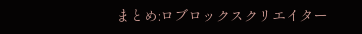まとめ:ロブロックスクリエイター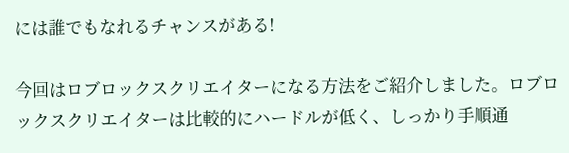には誰でもなれるチャンスがある!

今回はロブロックスクリエイターになる方法をご紹介しました。ロブロックスクリエイターは比較的にハードルが低く、しっかり手順通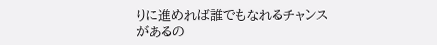りに進めれば誰でもなれるチャンスがあるの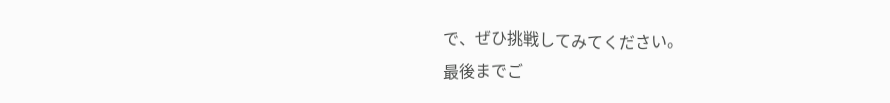で、ぜひ挑戦してみてください。
最後までご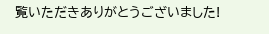覧いただきありがとうございました!